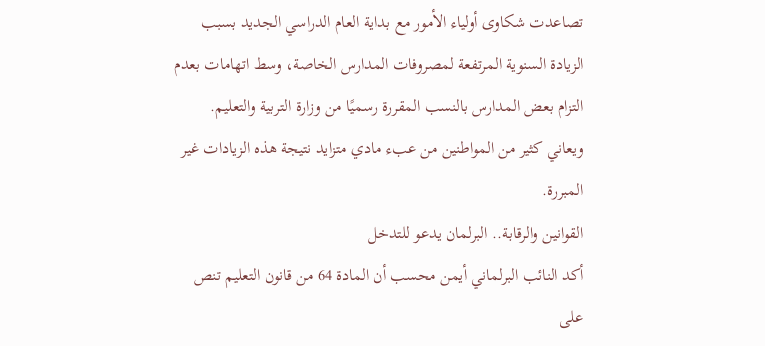تصاعدت شكاوى أولياء الأمور مع بداية العام الدراسي الجديد بسبب الزيادة السنوية المرتفعة لمصروفات المدارس الخاصة، وسط اتهامات بعدم التزام بعض المدارس بالنسب المقررة رسميًا من وزارة التربية والتعليم. ويعاني كثير من المواطنين من عبء مادي متزايد نتيجة هذه الزيادات غير المبررة.
القوانين والرقابة.. البرلمان يدعو للتدخل
أكد النائب البرلماني أيمن محسب أن المادة 64 من قانون التعليم تنص على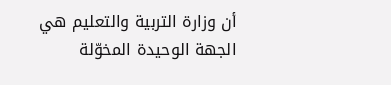أن وزارة التربية والتعليم هي الجهة الوحيدة المخوّلة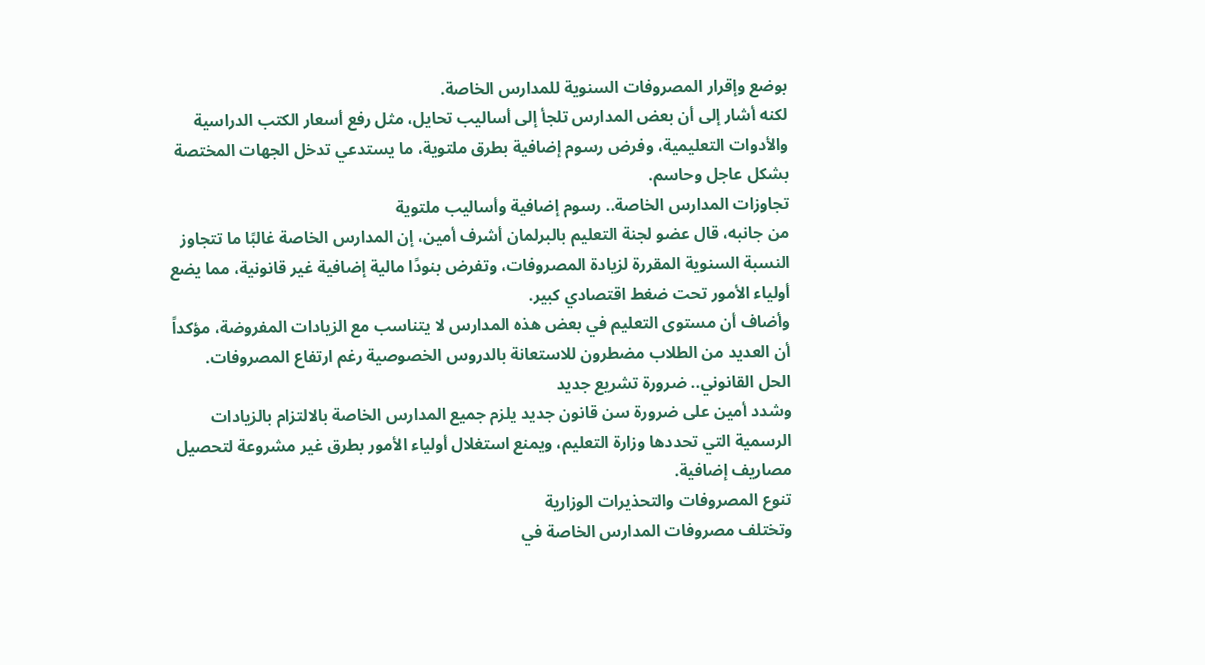بوضع وإقرار المصروفات السنوية للمدارس الخاصة.
لكنه أشار إلى أن بعض المدارس تلجأ إلى أساليب تحايل، مثل رفع أسعار الكتب الدراسية والأدوات التعليمية، وفرض رسوم إضافية بطرق ملتوية، ما يستدعي تدخل الجهات المختصة بشكل عاجل وحاسم.
تجاوزات المدارس الخاصة.. رسوم إضافية وأساليب ملتوية
من جانبه، قال عضو لجنة التعليم بالبرلمان أشرف أمين، إن المدارس الخاصة غالبًا ما تتجاوز النسبة السنوية المقررة لزيادة المصروفات، وتفرض بنودًا مالية إضافية غير قانونية، مما يضع أولياء الأمور تحت ضغط اقتصادي كبير.
وأضاف أن مستوى التعليم في بعض هذه المدارس لا يتناسب مع الزيادات المفروضة، مؤكداً أن العديد من الطلاب مضطرون للاستعانة بالدروس الخصوصية رغم ارتفاع المصروفات.
الحل القانوني.. ضرورة تشريع جديد
وشدد أمين على ضرورة سن قانون جديد يلزم جميع المدارس الخاصة بالالتزام بالزيادات الرسمية التي تحددها وزارة التعليم، ويمنع استغلال أولياء الأمور بطرق غير مشروعة لتحصيل مصاريف إضافية.
تنوع المصروفات والتحذيرات الوزارية
وتختلف مصروفات المدارس الخاصة في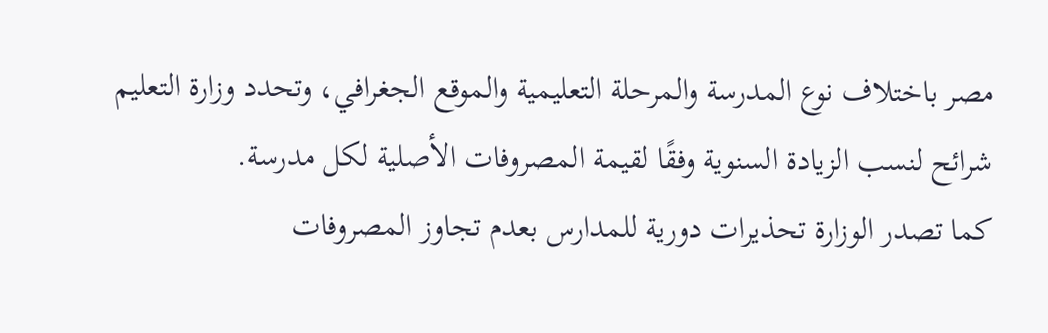مصر باختلاف نوع المدرسة والمرحلة التعليمية والموقع الجغرافي، وتحدد وزارة التعليم شرائح لنسب الزيادة السنوية وفقًا لقيمة المصروفات الأصلية لكل مدرسة.
كما تصدر الوزارة تحذيرات دورية للمدارس بعدم تجاوز المصروفات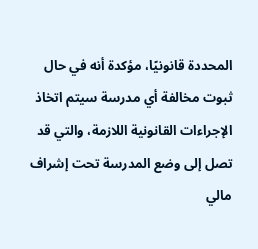المحددة قانونيًا، مؤكدة أنه في حال ثبوت مخالفة أي مدرسة سيتم اتخاذ الإجراءات القانونية اللازمة، والتي قد تصل إلى وضع المدرسة تحت إشراف مالي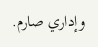وإداري صارم.